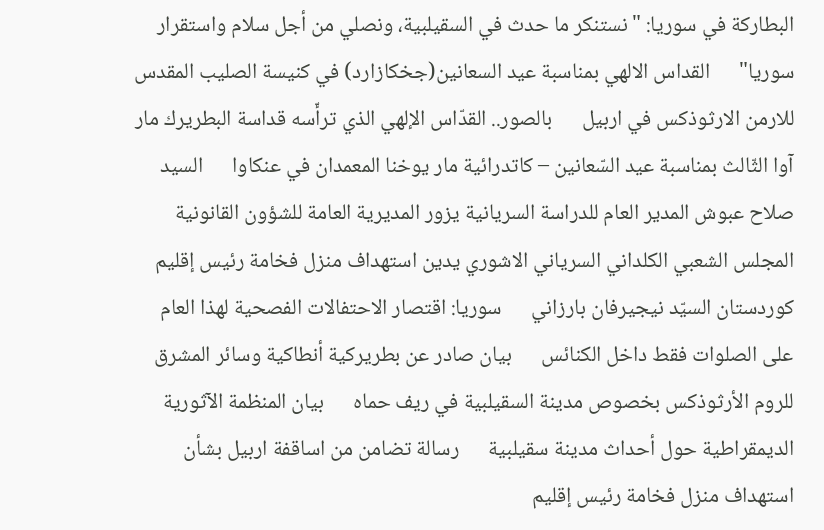البطاركة في سوريا: "نستنكر ما حدث في السقيلبية، ونصلي من أجل سلام واستقرار سوريا"      القداس الالهي بمناسبة عيد السعانين(جخكازارد) في كنيسة الصليب المقدس للارمن الارثوذكس في اربيل      بالصور.. القدّاس الإلهي الذي ترأّسه قداسة البطريرك مار آوا الثّالث بمناسبة عيد السّعانين – كاتدرائية مار يوخنا المعمدان في عنكاوا      السيد صلاح عبوش المدير العام للدراسة السريانية يزور المديرية العامة للشؤون القانونية      المجلس الشعبي الكلداني السرياني الاشوري يدين استهداف منزل فخامة رئيس إقليم كوردستان السيّد نيجيرفان بارزاني      سوريا: اقتصار الاحتفالات الفصحية لهذا العام على الصلوات فقط داخل الكنائس      بيان صادر عن بطريركية أنطاكية وسائر المشرق للروم الأرثوذكس بخصوص مدينة السقيلبية في ريف حماه      بيان المنظمة الآثورية الديمقراطية حول أحداث مدينة سقيلبية      رسالة تضامن من اساقفة اربيل بشأن استهداف منزل فخامة رئيس إقليم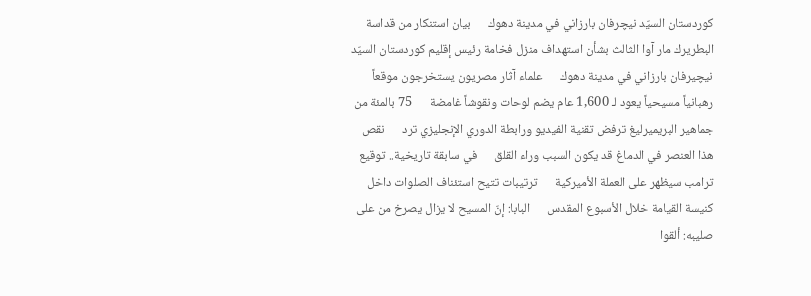كوردستان السيّد نيچرفان بارزاني في مدينة دهوك      بيان استنكار من قداسة البطريرك مار آوا الثالث بشأن استهداف منزل فخامة رئيس إقليم كوردستان السيّد نيچيرفان بارزاني في مدينة دهوك      علماء آثار مصريون يستخرجون موقعاً رهبانياً مسيحياً يعود لـ 1,600 عام يضم لوحات ونقوشاً غامضة      75 بالمئة من جماهير البريميرليغ ترفض تقنية الفيديو ورابطة الدوري الإنجليزي ترد      نقص هذا العنصر في الدماغ قد يكون السبب وراء القلق      في سابقة تاريخية.. توقيع ترامب سيظهر على العملة الأميركية      ترتيبات تتيح استئناف الصلوات داخل كنيسة القيامة خلال الأسبوع المقدس      البابا: إنّ المسيح لا يزال يصرخ من على صليبه: ألقوا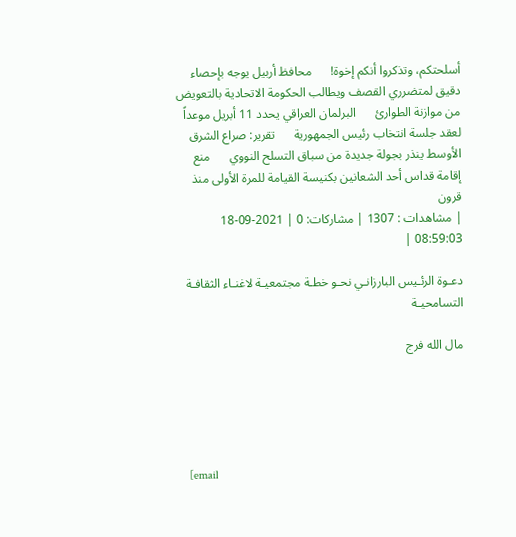أسلحتكم، وتذكروا أنكم إخوة!      محافظ أربيل يوجه بإحصاء دقيق لمتضرري القصف ويطالب الحكومة الاتحادية بالتعويض من موازنة الطوارئ      البرلمان العراقي يحدد 11 أبريل موعداً لعقد جلسة انتخاب رئيس الجمهورية      تقرير: صراع الشرق الأوسط ينذر بجولة جديدة من سباق التسلح النووي      منع إقامة قداس أحد الشعانين بكنيسة القيامة للمرة الأولى منذ قرون
| مشاهدات : 1307 | مشاركات: 0 | 2021-09-18 08:59:03 |

دعـوة الرئـيس البارزانـي نحـو خطـة مجتمعيـة لاغنـاء الثقافـة التسامحيـة

مال الله فرج





   [email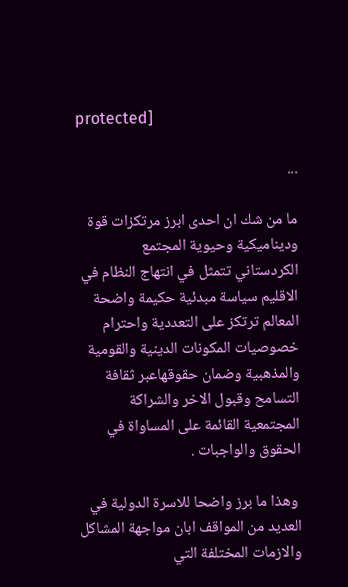protected]

...

ما من شك ان احدى ابرز مرتكزات قوة وديناميكية وحيوية المجتمع الكردستاني تتمثل في انتهاج النظام في الاقليم سياسة مبدئية حكيمة واضحة المعالم ترتكز على التعددية واحترام خصوصيات المكونات الدينية والقومية والمذهبية وضمان حقوقهاعبر ثقافة التسامح وقبول الاخر والشراكة المجتمعية القائمة على المساواة في الحقوق والواجبات .

 وهذا ما برز واضحا للاسرة الدولية في العديد من المواقف ابان مواجهة المشاكل والازمات المختلفة التي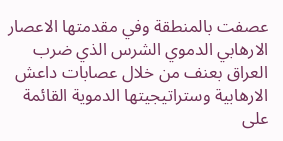عصفت بالمنطقة وفي مقدمتها الاعصار الارهابي الدموي الشرس الذي ضرب العراق بعنف من خلال عصابات داعش الارهابية وستراتيجيتها الدموية القائمة على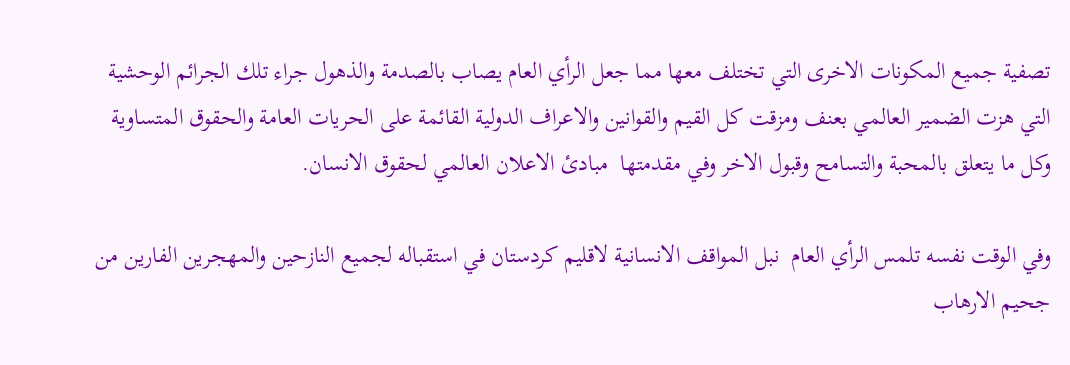تصفية جميع المكونات الاخرى التي تختلف معها مما جعل الرأي العام يصاب بالصدمة والذهول جراء تلك الجرائم الوحشية التي هزت الضمير العالمي بعنف ومزقت كل القيم والقوانين والاعراف الدولية القائمة على الحريات العامة والحقوق المتساوية وكل ما يتعلق بالمحبة والتسامح وقبول الاخر وفي مقدمتها  مبادئ الاعلان العالمي لحقوق الانسان.

وفي الوقت نفسه تلمس الرأي العام  نبل المواقف الانسانية لاقليم كردستان في استقباله لجميع النازحين والمهجرين الفارين من جحيم الارهاب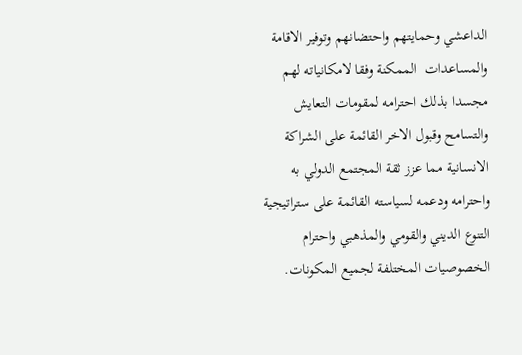الداعشي وحمايتهم واحتضانهم وتوفير الاقامة والمساعدات  الممكنة وفقا لامكانياته لهم مجسدا بذلك احترامه لمقومات التعايش والتسامح وقبول الاخر القائمة على الشراكة الانسانية مما عزز ثقة المجتمع الدولي به واحترامه ودعمه لسياسته القائمة على ستراتيجية التنوع الديني والقومي والمذهبي واحترام الخصوصيات المختلفة لجميع المكونات.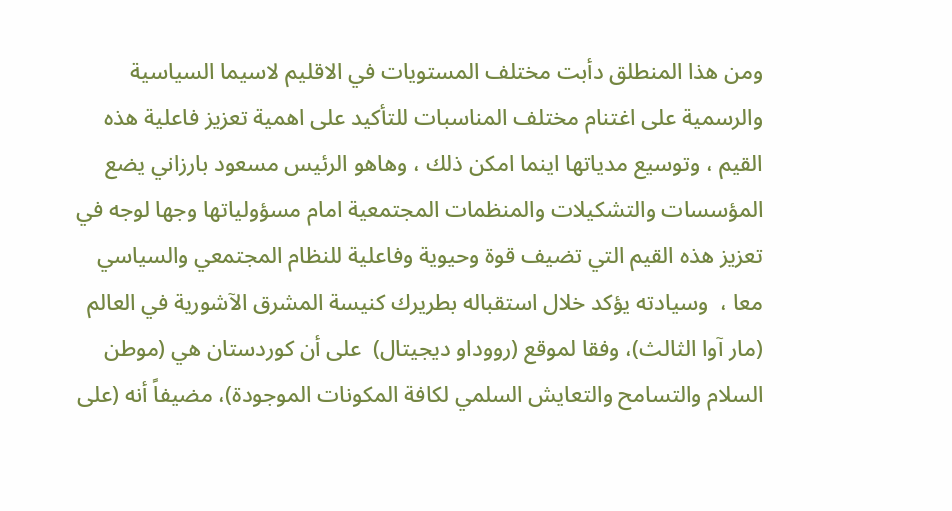ومن هذا المنطلق دأبت مختلف المستويات في الاقليم لاسيما السياسية والرسمية على اغتنام مختلف المناسبات للتأكيد على اهمية تعزيز فاعلية هذه القيم ، وتوسيع مدياتها اينما امكن ذلك ، وهاهو الرئيس مسعود بارزاني يضع المؤسسات والتشكيلات والمنظمات المجتمعية امام مسؤولياتها وجها لوجه في تعزيز هذه القيم التي تضيف قوة وحيوية وفاعلية للنظام المجتمعي والسياسي معا ،  وسيادته يؤكد خلال استقباله بطريرك كنيسة المشرق الآشورية في العالم (مار آوا الثالث)، وفقا لموقع (رووداو ديجيتال)  على أن كوردستان هي (موطن السلام والتسامح والتعايش السلمي لكافة المكونات الموجودة)، مضيفاً أنه (على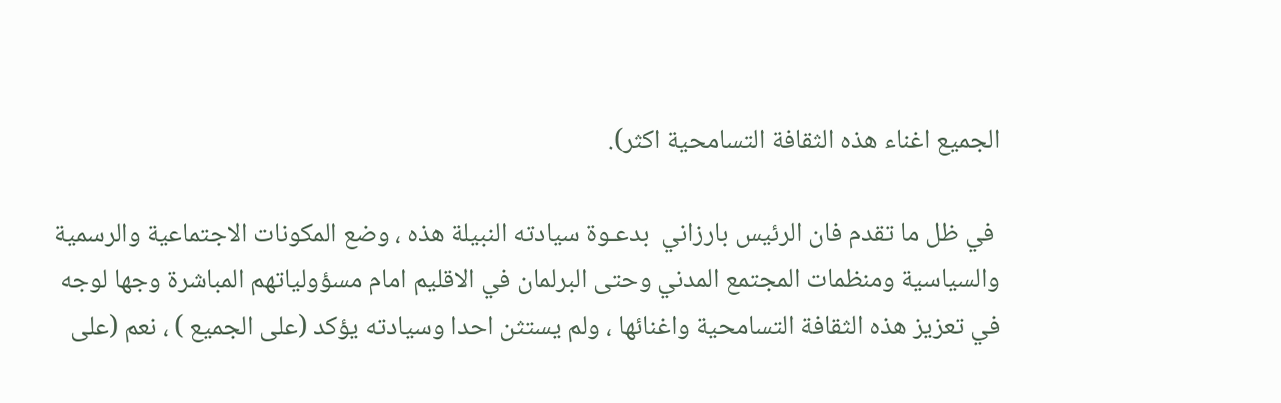الجميع اغناء هذه الثقافة التسامحية اكثر).

 في ظل ما تقدم فان الرئيس بارزاني  بدعـوة سيادته النبيلة هذه ، وضع المكونات الاجتماعية والرسمية والسياسية ومنظمات المجتمع المدني وحتى البرلمان في الاقليم امام مسؤولياتهم المباشرة وجها لوجه في تعزيز هذه الثقافة التسامحية واغنائها ، ولم يستثن احدا وسيادته يؤكد (على الجميع ) ، نعم (على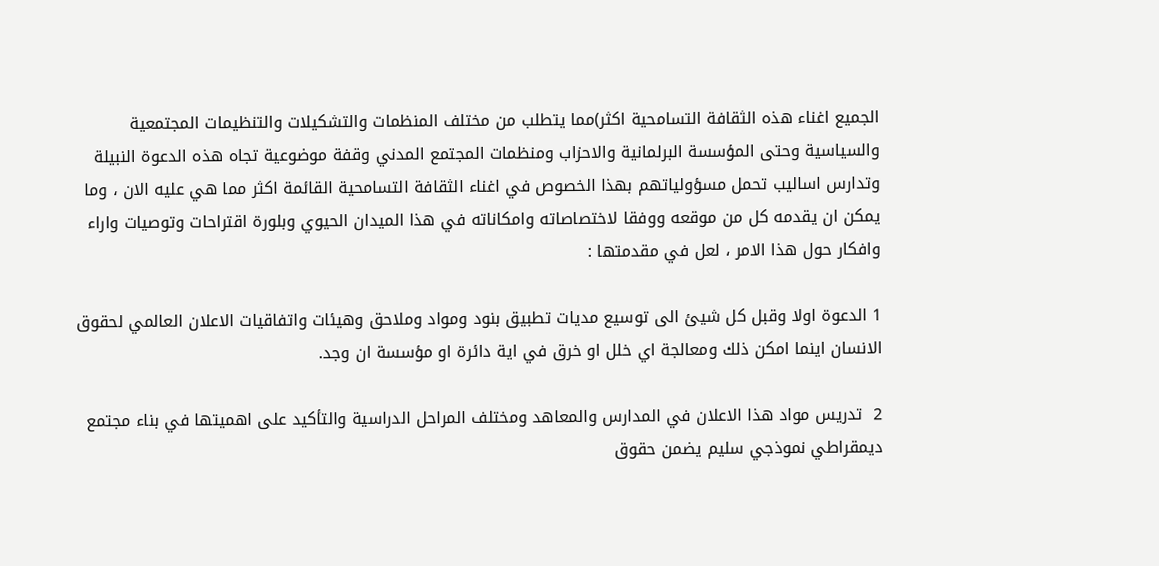الجميع اغناء هذه الثقافة التسامحية اكثر)مما يتطلب من مختلف المنظمات والتشكيلات والتنظيمات المجتمعية والسياسية وحتى المؤسسة البرلمانية والاحزاب ومنظمات المجتمع المدني وقفة موضوعية تجاه هذه الدعوة النبيلة وتدارس اساليب تحمل مسؤولياتهم بهذا الخصوص في اغناء الثقافة التسامحية القائمة اكثر مما هي عليه الان ، وما يمكن ان يقدمه كل من موقعه ووفقا لاختصاصاته وامكاناته في هذا الميدان الحيوي وبلورة اقتراحات وتوصيات واراء وافكار حول هذا الامر ، لعل في مقدمتها :

1 الدعوة اولا وقبل كل شيئ الى توسيع مديات تطبيق بنود ومواد وملاحق وهيئات واتفاقيات الاعلان العالمي لحقوق الانسان اينما امكن ذلك ومعالجة اي خلل او خرق في اية دائرة او مؤسسة ان وجد.

2  تدريس مواد هذا الاعلان في المدارس والمعاهد ومختلف المراحل الدراسية والتأكيد على اهميتها في بناء مجتمع ديمقراطي نموذجي سليم يضمن حقوق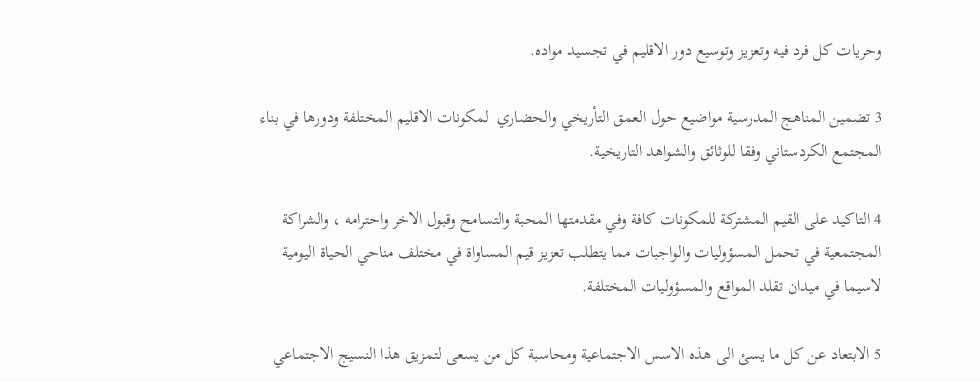وحريات كل فرد فيه وتعزيز وتوسيع دور الاقليم في تجسيد مواده.

3 تضمين المناهج المدرسية مواضيع حول العمق التأريخي والحضاري  لمكونات الاقليم المختلفة ودورها في بناء المجتمع الكردستاني وفقا للوثائق والشواهد التاريخية.

4 التاكيد على القيم المشتركة للمكونات كافة وفي مقدمتها المحبة والتسامح وقبول الاخر واحترامه ، والشراكة المجتمعية في تحمل المسؤوليات والواجبات مما يتطلب تعزيز قيم المساواة في مختلف مناحي الحياة اليومية لاسيما في ميدان تقلد المواقع والمسؤوليات المختلفة.

5 الابتعاد عن كل ما يسئ الى هذه الاسس الاجتماعية ومحاسبة كل من يسعى لتمزيق هذا النسيج الاجتماعي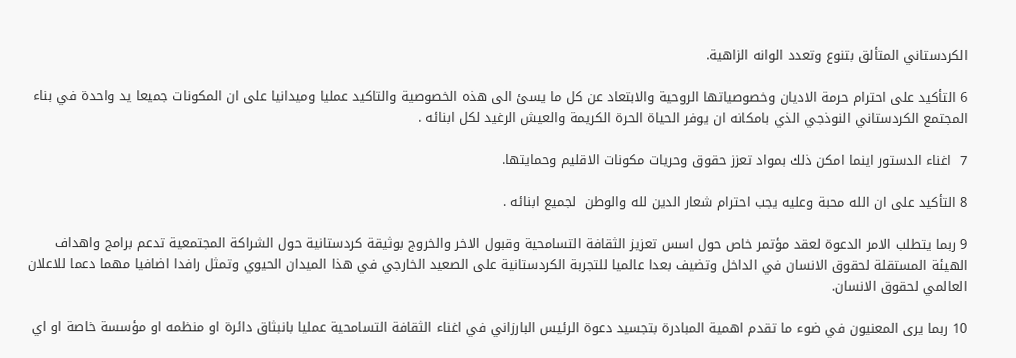الكردستاني المتألق بتنوع وتعدد الوانه الزاهية.

6 التأكيد على احترام حرمة الاديان وخصوصياتها الروحية والابتعاد عن كل ما يسئ الى هذه الخصوصية والتاكيد عمليا وميدانيا على ان المكونات جميعا يد واحدة في بناء المجتمع الكردستاني النوذجي الذي بامكانه ان يوفر الحياة الحرة الكريمة والعيش الرغيد لكل ابنائه .

7  اغناء الدستور اينما امكن ذلك بمواد تعزز حقوق وحريات مكونات الاقليم وحمايتها.

8 التأكيد على ان الله محبة وعليه يجب احترام شعار الدين لله والوطن  لجميع ابنائه .

9 ربما يتطلب الامر الدعوة لعقد مؤتمر خاص حول اسس تعزيز الثقافة التسامحية وقبول الاخر والخروج بوثيقة كردستانية حول الشراكة المجتمعية تدعم برامج واهداف الهيئة المستقلة لحقوق الانسان في الداخل وتضيف بعدا عالميا للتجربة الكردستانية على الصعيد الخارجي في هذا الميدان الحيوي وتمثل رافدا اضافيا مهما دعما للاعلان العالمي لحقوق الانسان.

10 ربما يرى المعنيون في ضوء ما تقدم اهمية المبادرة بتجسيد دعوة الرئيس البارزاني في اغناء الثقافة التسامحية عمليا بانبثاق دائرة او منظمه او مؤسسة خاصة او اي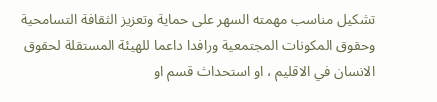تشكيل مناسب مهمته السهر على حماية وتعزيز الثقافة التسامحية وحقوق المكونات المجتمعية ورافدا داعما للهيئة المستقلة لحقوق الانسان في الاقليم ، او استحداث قسم او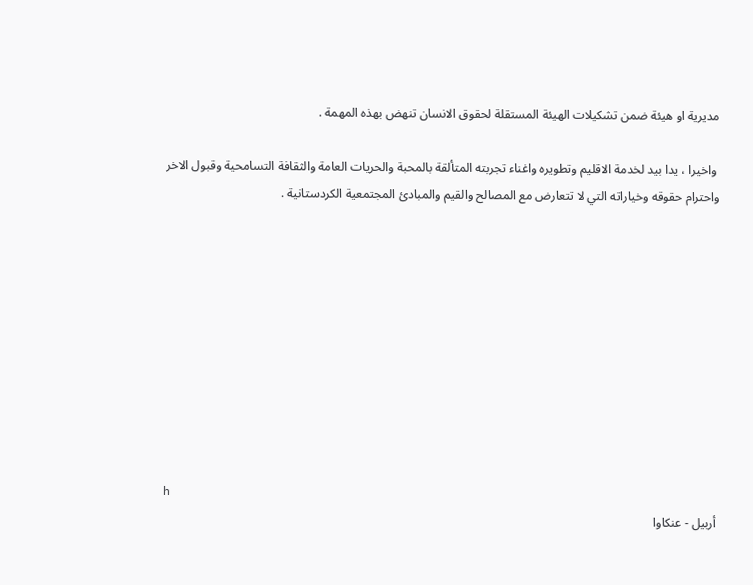مديرية او هيئة ضمن تشكيلات الهيئة المستقلة لحقوق الانسان تنهض بهذه المهمة .

 واخيرا ، يدا بيد لخدمة الاقليم وتطويره واغناء تجربته المتألقة بالمحبة والحريات العامة والثقافة التسامحية وقبول الاخر واحترام حقوقه وخياراته التي لا تتعارض مع المصالح والقيم والمبادئ المجتمعية الكردستانية .










h
أربيل - عنكاوا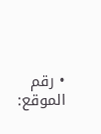• رقم الموقع: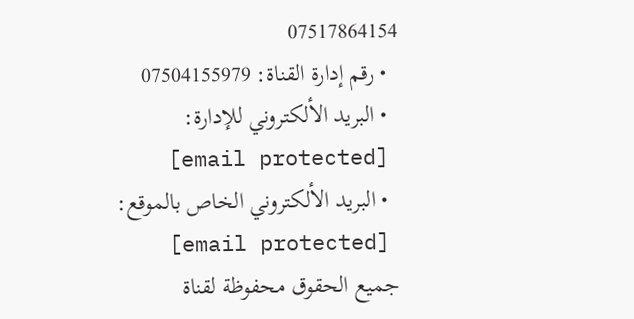07517864154
  • رقم إدارة القناة: 07504155979
  • البريد الألكتروني للإدارة:
    [email protected]
  • البريد الألكتروني الخاص بالموقع:
    [email protected]
جميع الحقوق محفوظة لقناة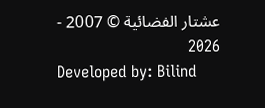عشتار الفضائية © 2007 - 2026
Developed by: Bilind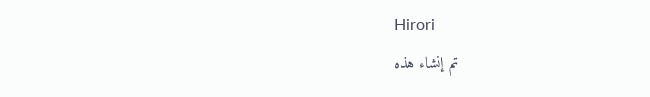Hirori
تم إنشاء هذه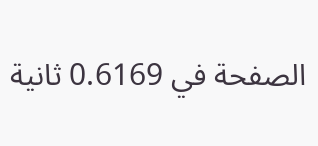الصفحة في 0.6169 ثانية